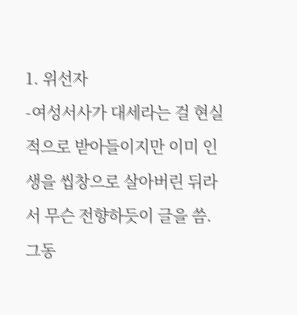1. 위선자
-여성서사가 대세라는 걸 현실적으로 받아들이지만 이미 인생을 씹창으로 살아버린 뒤라서 무슨 전향하듯이 글을 씀. 그동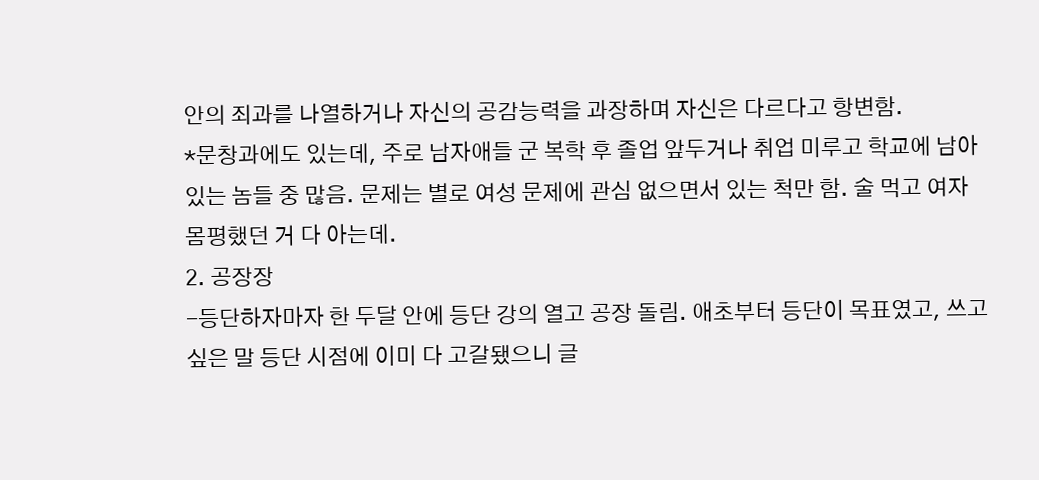안의 죄과를 나열하거나 자신의 공감능력을 과장하며 자신은 다르다고 항변함.
*문창과에도 있는데, 주로 남자애들 군 복학 후 졸업 앞두거나 취업 미루고 학교에 남아 있는 놈들 중 많음. 문제는 별로 여성 문제에 관심 없으면서 있는 척만 함. 술 먹고 여자 몸평했던 거 다 아는데.
2. 공장장
-등단하자마자 한 두달 안에 등단 강의 열고 공장 돌림. 애초부터 등단이 목표였고, 쓰고 싶은 말 등단 시점에 이미 다 고갈됐으니 글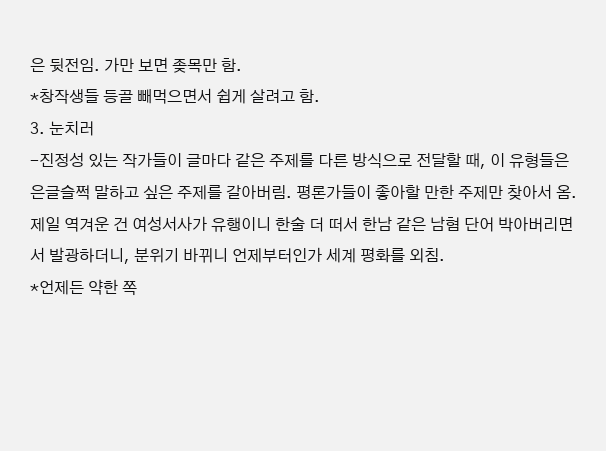은 뒷전임. 가만 보면 좆목만 함.
*창작생들 등골 빼먹으면서 쉽게 살려고 함.
3. 눈치러
-진정성 있는 작가들이 글마다 같은 주제를 다른 방식으로 전달할 때, 이 유형들은 은글슬쩍 말하고 싶은 주제를 갈아버림. 평론가들이 좋아할 만한 주제만 찾아서 옴. 제일 역겨운 건 여성서사가 유행이니 한술 더 떠서 한남 같은 남혐 단어 박아버리면서 발광하더니, 분위기 바뀌니 언제부터인가 세계 평화를 외침.
*언제든 약한 쪽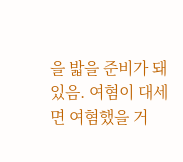을 밟을 준비가 돼 있음. 여혐이 대세면 여혐했을 거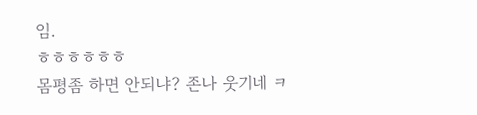임.
ㅎㅎㅎㅎㅎㅎ
몸평좀 하면 안되냐? 존나 웃기네 ㅋ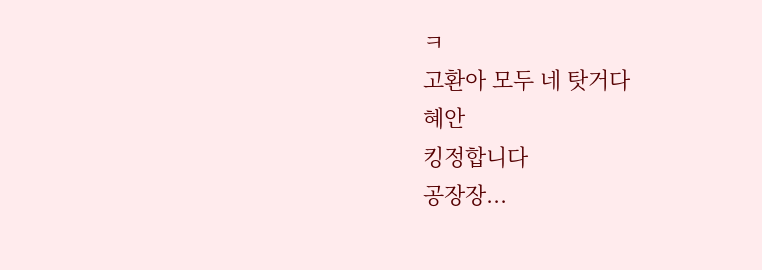ㅋ
고환아 모두 네 탓거다
혜안
킹정합니다
공장장...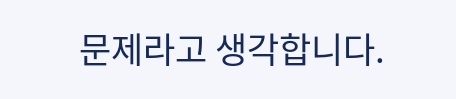문제라고 생각합니다.